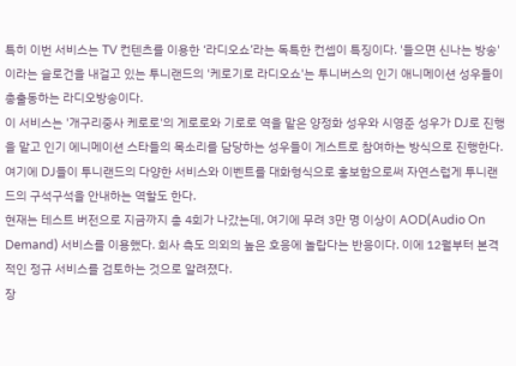특히 이번 서비스는 TV 컨텐츠를 이용한 ‘라디오쇼’라는 독특한 컨셉이 특징이다. '들으면 신나는 방송'이라는 슬로건을 내걸고 있는 투니랜드의 '케로기로 라디오쇼'는 투니버스의 인기 애니메이션 성우들이 총출동하는 라디오방송이다.
이 서비스는 '개구리중사 케로로'의 게로로와 기로로 역을 맡은 양정화 성우와 시영준 성우가 DJ로 진행을 맡고 인기 에니메이션 스타들의 목소리를 담당하는 성우들이 게스트로 참여하는 방식으로 진행한다.
여기에 DJ들이 투니랜드의 다양한 서비스와 이벤트를 대화형식으로 홍보함으로써 자연스럽게 투니랜드의 구석구석을 안내하는 역할도 한다.
현재는 테스트 버전으로 지금까지 총 4회가 나갔는데, 여기에 무려 3만 명 이상이 AOD(Audio On Demand) 서비스를 이용했다. 회사 측도 의외의 높은 호응에 놀랍다는 반응이다. 이에 12월부터 본격적인 정규 서비스를 검토하는 것으로 알려졌다.
장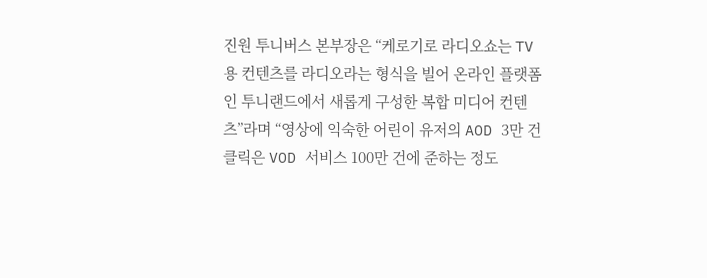진원 투니버스 본부장은 “케로기로 라디오쇼는 TV용 컨텐츠를 라디오라는 형식을 빌어 온라인 플랫폼인 투니랜드에서 새롭게 구성한 복합 미디어 컨텐츠”라며 “영상에 익숙한 어린이 유저의 AOD 3만 건 클릭은 VOD 서비스 100만 건에 준하는 정도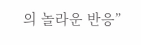의 놀라운 반응”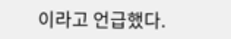이라고 언급했다.